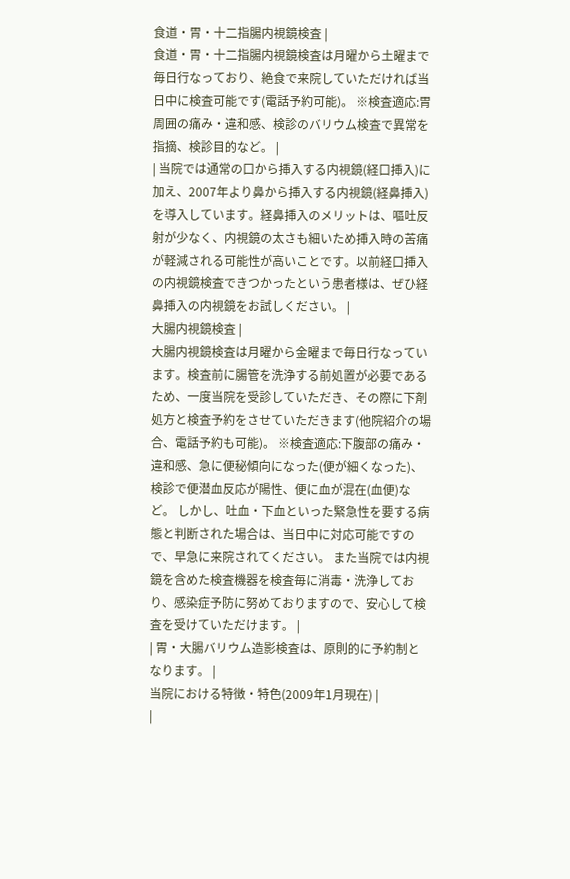食道・胃・十二指腸内視鏡検査 |
食道・胃・十二指腸内視鏡検査は月曜から土曜まで毎日行なっており、絶食で来院していただければ当日中に検査可能です(電話予約可能)。 ※検査適応:胃周囲の痛み・違和感、検診のバリウム検査で異常を指摘、検診目的など。 |
| 当院では通常の口から挿入する内視鏡(経口挿入)に加え、2007年より鼻から挿入する内視鏡(経鼻挿入)を導入しています。経鼻挿入のメリットは、嘔吐反射が少なく、内視鏡の太さも細いため挿入時の苦痛が軽減される可能性が高いことです。以前経口挿入の内視鏡検査できつかったという患者様は、ぜひ経鼻挿入の内視鏡をお試しください。 |
大腸内視鏡検査 |
大腸内視鏡検査は月曜から金曜まで毎日行なっています。検査前に腸管を洗浄する前処置が必要であるため、一度当院を受診していただき、その際に下剤処方と検査予約をさせていただきます(他院紹介の場合、電話予約も可能)。 ※検査適応:下腹部の痛み・違和感、急に便秘傾向になった(便が細くなった)、検診で便潜血反応が陽性、便に血が混在(血便)など。 しかし、吐血・下血といった緊急性を要する病態と判断された場合は、当日中に対応可能ですので、早急に来院されてください。 また当院では内視鏡を含めた検査機器を検査毎に消毒・洗浄しており、感染症予防に努めておりますので、安心して検査を受けていただけます。 |
| 胃・大腸バリウム造影検査は、原則的に予約制となります。 |
当院における特徴・特色(2009年1月現在) |
|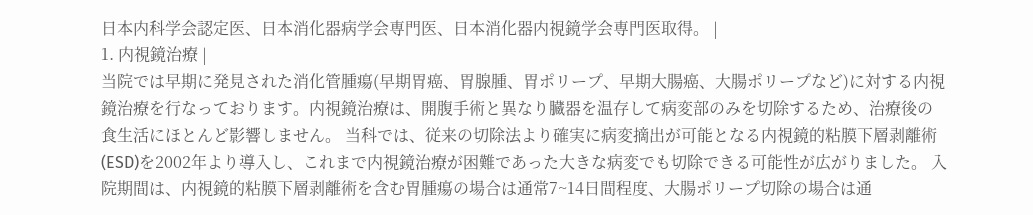日本内科学会認定医、日本消化器病学会専門医、日本消化器内視鏡学会専門医取得。 |
1. 内視鏡治療 |
当院では早期に発見された消化管腫瘍(早期胃癌、胃腺腫、胃ポリープ、早期大腸癌、大腸ポリープなど)に対する内視鏡治療を行なっております。内視鏡治療は、開腹手術と異なり臓器を温存して病変部のみを切除するため、治療後の食生活にほとんど影響しません。 当科では、従来の切除法より確実に病変摘出が可能となる内視鏡的粘膜下層剥離術(ESD)を2002年より導入し、これまで内視鏡治療が困難であった大きな病変でも切除できる可能性が広がりました。 入院期間は、内視鏡的粘膜下層剥離術を含む胃腫瘍の場合は通常7~14日間程度、大腸ポリープ切除の場合は通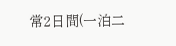常2日間(一泊二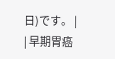日)です。 |
| 早期胃癌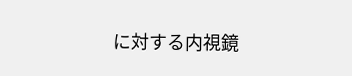に対する内視鏡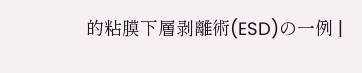的粘膜下層剥離術(ESD)の一例 |